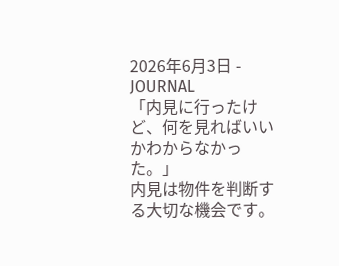2026年6月3日 - JOURNAL
「内見に行ったけど、何を見ればいいかわからなかった。」
内見は物件を判断する大切な機会です。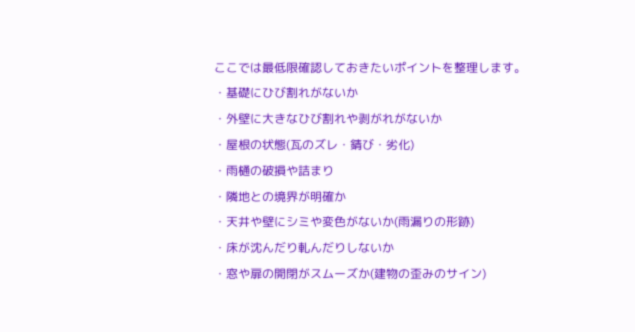ここでは最低限確認しておきたいポイントを整理します。
・基礎にひび割れがないか
・外壁に大きなひび割れや剥がれがないか
・屋根の状態(瓦のズレ・錆び・劣化)
・雨樋の破損や詰まり
・隣地との境界が明確か
・天井や壁にシミや変色がないか(雨漏りの形跡)
・床が沈んだり軋んだりしないか
・窓や扉の開閉がスムーズか(建物の歪みのサイン)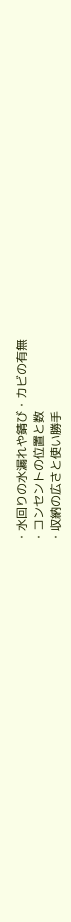・水回りの水漏れや錆び・カビの有無
・コンセントの位置と数
・収納の広さと使い勝手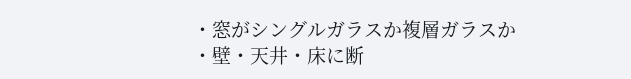・窓がシングルガラスか複層ガラスか
・壁・天井・床に断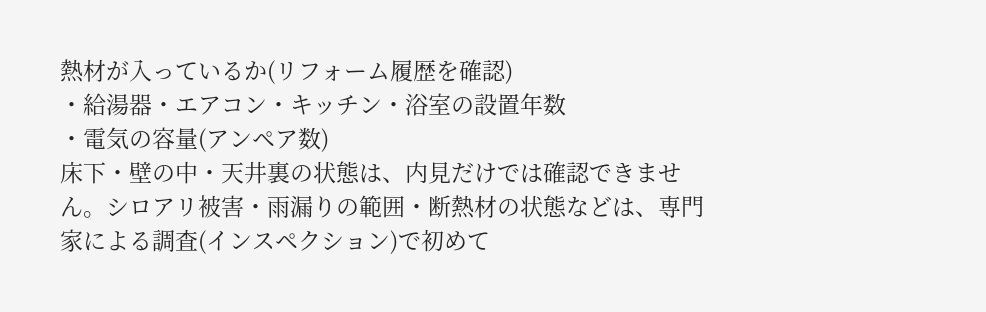熱材が入っているか(リフォーム履歴を確認)
・給湯器・エアコン・キッチン・浴室の設置年数
・電気の容量(アンペア数)
床下・壁の中・天井裏の状態は、内見だけでは確認できません。シロアリ被害・雨漏りの範囲・断熱材の状態などは、専門家による調査(インスペクション)で初めて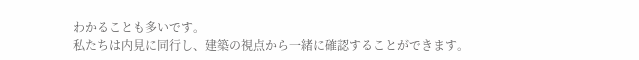わかることも多いです。
私たちは内見に同行し、建築の視点から一緒に確認することができます。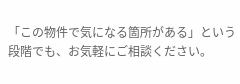「この物件で気になる箇所がある」という段階でも、お気軽にご相談ください。